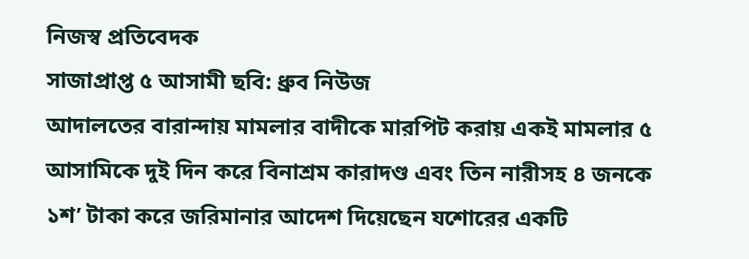নিজস্ব প্রতিবেদক
সাজাপ্রাপ্ত ৫ আসামী ছবি: ধ্রুব নিউজ
আদালতের বারান্দায় মামলার বাদীকে মারপিট করায় একই মামলার ৫ আসামিকে দুই দিন করে বিনাশ্রম কারাদণ্ড এবং তিন নারীসহ ৪ জনকে ১শ’ টাকা করে জরিমানার আদেশ দিয়েছেন যশোরের একটি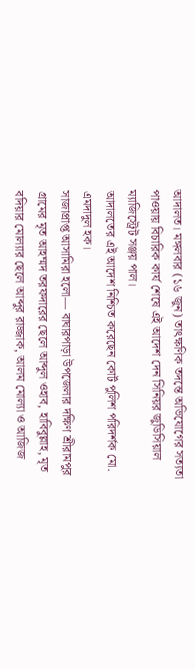আদালত। মঙ্গলবার (১৬ জুন) তাৎক্ষণিক তদন্তে অভিযোগের সত্যতা পাওয়ায় বিচারিক কার্য শেষে এই আদেশ দেন সিনিয়র জুডিসিয়াল ম্যাজিস্ট্রেট সঞ্জয় পাল।
আদালতের এই আদেশ নিশ্চিত করেছেন কোর্ট পুলিশ পরিদর্শক মো. এমদাদুল হক।
সাজাপ্রাপ্ত আসামিরা হলো— বাঘারপাড়া উপজেলার দক্ষিণ শ্রীরামপুর গ্রামের মৃত আহম্মদ তরফদারের ছেলে আব্দুল ওহাব, হাবিবুল্লাহ, মৃত বদিয়ার মোল্যার ছেলে আব্দুর রাজ্জাক, আলম মোল্যা ও আজিজ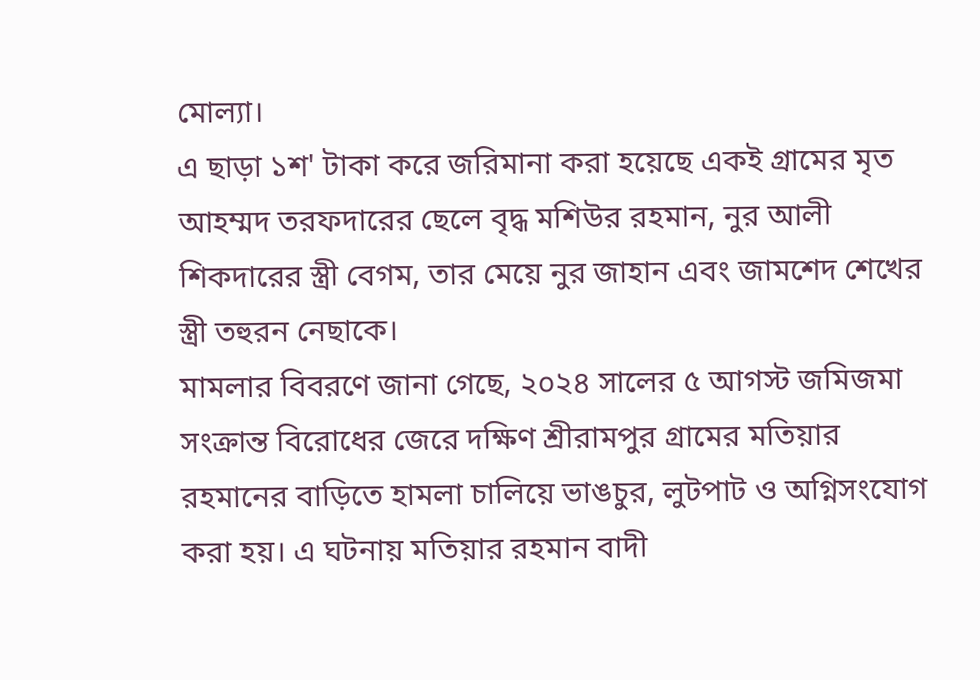মোল্যা।
এ ছাড়া ১শ' টাকা করে জরিমানা করা হয়েছে একই গ্রামের মৃত আহম্মদ তরফদারের ছেলে বৃদ্ধ মশিউর রহমান, নুর আলী শিকদারের স্ত্রী বেগম, তার মেয়ে নুর জাহান এবং জামশেদ শেখের স্ত্রী তহুরন নেছাকে।
মামলার বিবরণে জানা গেছে, ২০২৪ সালের ৫ আগস্ট জমিজমা সংক্রান্ত বিরোধের জেরে দক্ষিণ শ্রীরামপুর গ্রামের মতিয়ার রহমানের বাড়িতে হামলা চালিয়ে ভাঙচুর, লুটপাট ও অগ্নিসংযোগ করা হয়। এ ঘটনায় মতিয়ার রহমান বাদী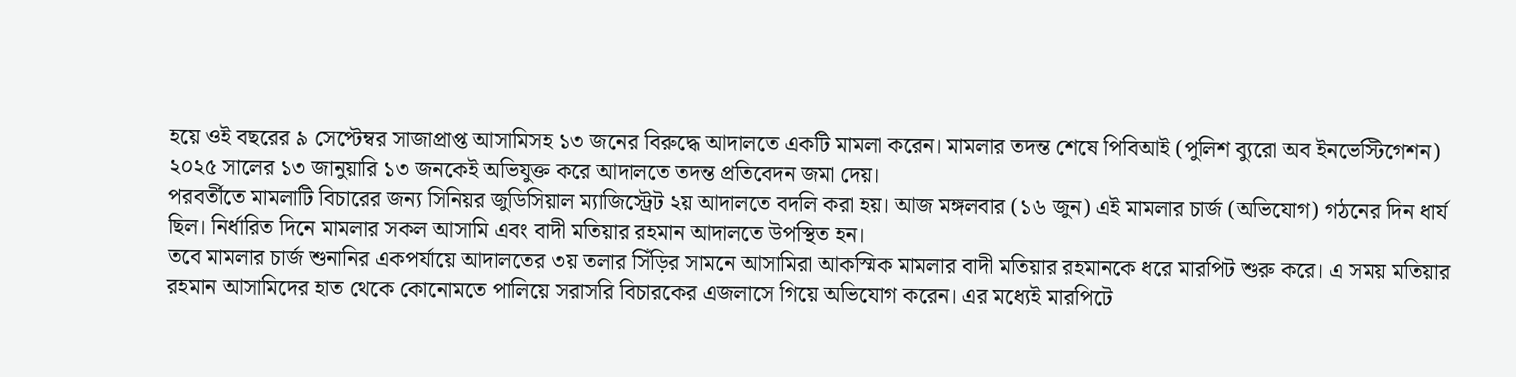হয়ে ওই বছরের ৯ সেপ্টেম্বর সাজাপ্রাপ্ত আসামিসহ ১৩ জনের বিরুদ্ধে আদালতে একটি মামলা করেন। মামলার তদন্ত শেষে পিবিআই (পুলিশ ব্যুরো অব ইনভেস্টিগেশন) ২০২৫ সালের ১৩ জানুয়ারি ১৩ জনকেই অভিযুক্ত করে আদালতে তদন্ত প্রতিবেদন জমা দেয়।
পরবর্তীতে মামলাটি বিচারের জন্য সিনিয়র জুডিসিয়াল ম্যাজিস্ট্রেট ২য় আদালতে বদলি করা হয়। আজ মঙ্গলবার (১৬ জুন) এই মামলার চার্জ (অভিযোগ) গঠনের দিন ধার্য ছিল। নির্ধারিত দিনে মামলার সকল আসামি এবং বাদী মতিয়ার রহমান আদালতে উপস্থিত হন।
তবে মামলার চার্জ শুনানির একপর্যায়ে আদালতের ৩য় তলার সিঁড়ির সামনে আসামিরা আকস্মিক মামলার বাদী মতিয়ার রহমানকে ধরে মারপিট শুরু করে। এ সময় মতিয়ার রহমান আসামিদের হাত থেকে কোনোমতে পালিয়ে সরাসরি বিচারকের এজলাসে গিয়ে অভিযোগ করেন। এর মধ্যেই মারপিটে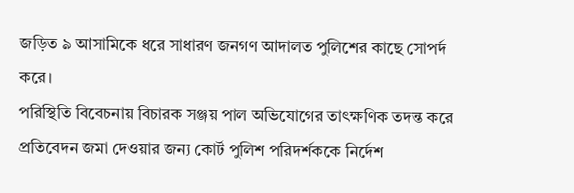জড়িত ৯ আসামিকে ধরে সাধারণ জনগণ আদালত পুলিশের কাছে সোপর্দ করে।
পরিস্থিতি বিবেচনায় বিচারক সঞ্জয় পাল অভিযোগের তাৎক্ষণিক তদন্ত করে প্রতিবেদন জমা দেওয়ার জন্য কোর্ট পুলিশ পরিদর্শককে নির্দেশ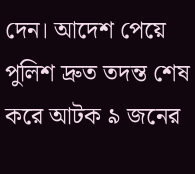দেন। আদেশ পেয়ে পুলিশ দ্রুত তদন্ত শেষ করে আটক ৯ জনের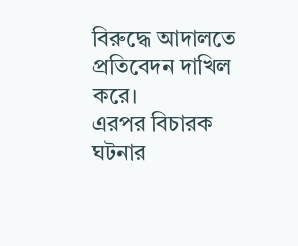বিরুদ্ধে আদালতে প্রতিবেদন দাখিল করে।
এরপর বিচারক ঘটনার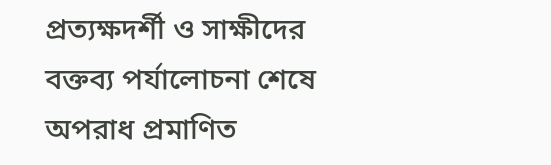প্রত্যক্ষদর্শী ও সাক্ষীদের বক্তব্য পর্যালোচনা শেষে অপরাধ প্রমাণিত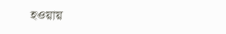হওয়ায়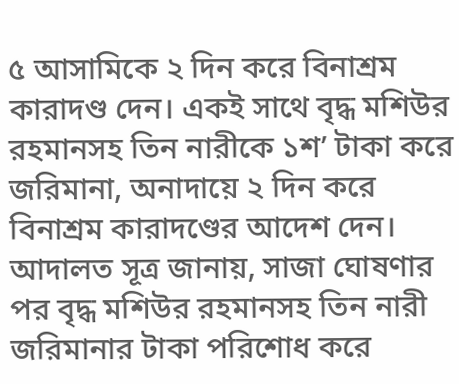৫ আসামিকে ২ দিন করে বিনাশ্রম কারাদণ্ড দেন। একই সাথে বৃদ্ধ মশিউর রহমানসহ তিন নারীকে ১শ’ টাকা করে জরিমানা, অনাদায়ে ২ দিন করে বিনাশ্রম কারাদণ্ডের আদেশ দেন।
আদালত সূত্র জানায়, সাজা ঘোষণার পর বৃদ্ধ মশিউর রহমানসহ তিন নারী জরিমানার টাকা পরিশোধ করে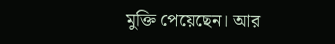মুক্তি পেয়েছেন। আর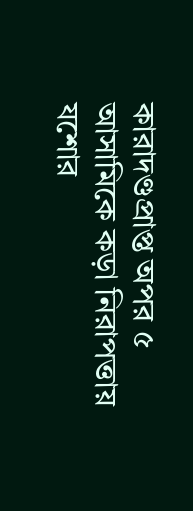কারাদণ্ডপ্রাপ্ত অপর ৫ আসামিকে কড়া নিরাপত্তায় যশোর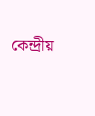কেন্দ্রীয়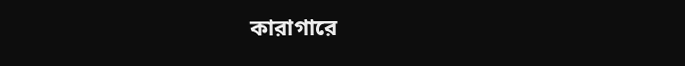কারাগারে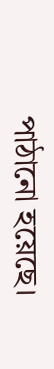পাঠানো হয়েছে।